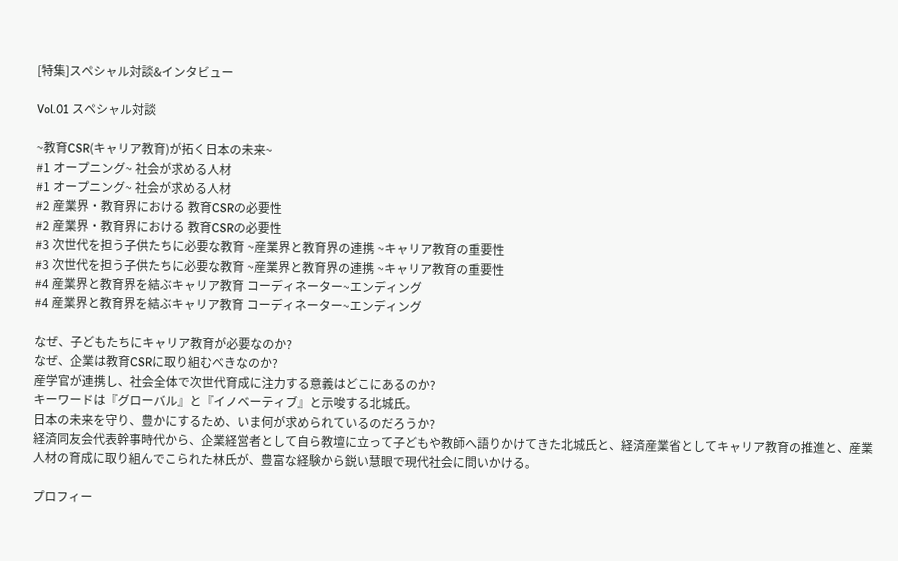[特集]スペシャル対談&インタビュー

Vol.01 スペシャル対談

~教育CSR(キャリア教育)が拓く日本の未来~
#1 オープニング~ 社会が求める人材
#1 オープニング~ 社会が求める人材
#2 産業界・教育界における 教育CSRの必要性
#2 産業界・教育界における 教育CSRの必要性
#3 次世代を担う子供たちに必要な教育 ~産業界と教育界の連携 ~キャリア教育の重要性
#3 次世代を担う子供たちに必要な教育 ~産業界と教育界の連携 ~キャリア教育の重要性
#4 産業界と教育界を結ぶキャリア教育 コーディネーター~エンディング
#4 産業界と教育界を結ぶキャリア教育 コーディネーター~エンディング

なぜ、子どもたちにキャリア教育が必要なのか?
なぜ、企業は教育CSRに取り組むべきなのか?
産学官が連携し、社会全体で次世代育成に注力する意義はどこにあるのか?
キーワードは『グローバル』と『イノベーティブ』と示唆する北城氏。
日本の未来を守り、豊かにするため、いま何が求められているのだろうか?
経済同友会代表幹事時代から、企業経営者として自ら教壇に立って子どもや教師へ語りかけてきた北城氏と、経済産業省としてキャリア教育の推進と、産業人材の育成に取り組んでこられた林氏が、豊富な経験から鋭い慧眼で現代社会に問いかける。

プロフィー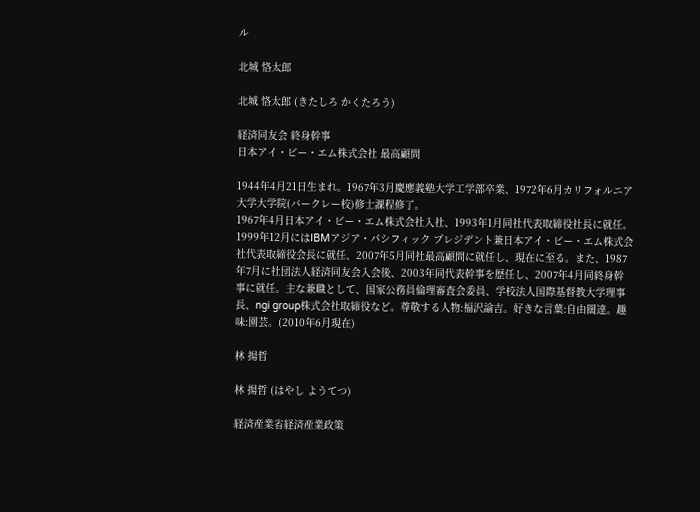ル

北城 恪太郎

北城 恪太郎 (きたしろ かくたろう)

経済同友会 終身幹事
日本アイ・ビー・エム株式会社 最高顧問

1944年4月21日生まれ。1967年3月慶應義塾大学工学部卒業、1972年6月カリフォルニア大学大学院(バークレー校)修士課程修了。
1967年4月日本アイ・ビー・エム株式会社入社、1993年1月同社代表取締役社長に就任。1999年12月にはIBMアジア・パシフィック プレジデント兼日本アイ・ビー・エム株式会社代表取締役会長に就任、2007年5月同社最高顧問に就任し、現在に至る。また、1987年7月に社団法人経済同友会入会後、2003年同代表幹事を歴任し、2007年4月同終身幹事に就任。主な兼職として、国家公務員倫理審査会委員、学校法人国際基督教大学理事長、ngi group株式会社取締役など。尊敬する人物:福沢諭吉。好きな言葉:自由闊達。趣味:園芸。(2010年6月現在)

林 揚哲

林 揚哲 (はやし ようてつ)

経済産業省経済産業政策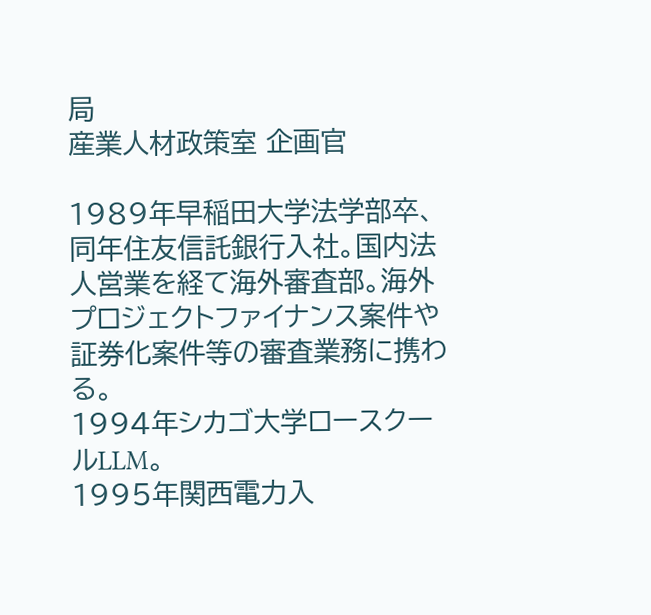局
産業人材政策室 企画官

1989年早稲田大学法学部卒、同年住友信託銀行入社。国内法人営業を経て海外審査部。海外プロジェクトファイナンス案件や証券化案件等の審査業務に携わる。
1994年シカゴ大学ロースクールLLM。
1995年関西電力入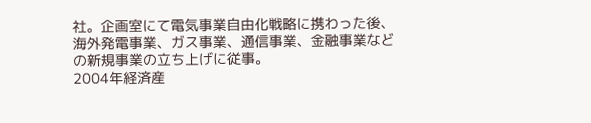社。企画室にて電気事業自由化戦略に携わった後、海外発電事業、ガス事業、通信事業、金融事業などの新規事業の立ち上げに従事。
2004年経済産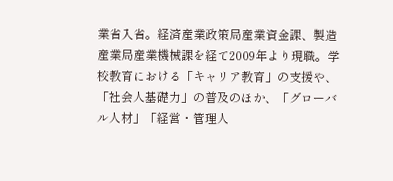業省入省。経済産業政策局産業資金課、製造産業局産業機械課を経て2009年より現職。学校教育における「キャリア教育」の支援や、「社会人基礎力」の普及のほか、「グローバル人材」「経営・管理人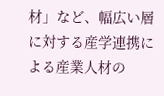材」など、幅広い層に対する産学連携による産業人材の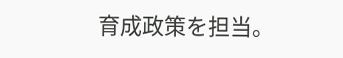育成政策を担当。